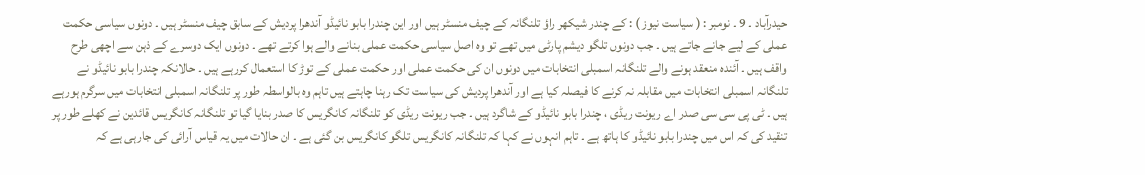حیدرآباد ۔ 9 ۔ نومبر : ( سیاست نیوز ) : کے چندر شیکھر راؤ تلنگانہ کے چیف منسٹر ہیں اور این چندرا بابو نائیڈو آندھرا پردیش کے سابق چیف منسٹر ہیں ۔ دونوں سیاسی حکمت عملی کے لیے جانے جاتے ہیں ۔ جب دونوں تلگو دیشم پارٹی میں تھے تو وہ اصل سیاسی حکمت عملی بنانے والے ہوا کرتے تھے ۔ دونوں ایک دوسرے کے ذہن سے اچھی طرح واقف ہیں ۔ آئندہ منعقد ہونے والے تلنگانہ اسمبلی انتخابات میں دونوں ان کی حکمت عملی اور حکمت عملی کے توڑ کا استعمال کررہے ہیں ۔ حالانکہ چندرا بابو نائیڈو نے تلنگانہ اسمبلی انتخابات میں مقابلہ نہ کرنے کا فیصلہ کیا ہے اور آندھرا پردیش کی سیاست تک رہنا چاہتے ہیں تاہم وہ بالواسطہ طور پر تلنگانہ اسمبلی انتخابات میں سرگرم ہورہے ہیں ۔ ٹی پی سی سی صدر اے ریونت ریڈی ، چندرا بابو نائیڈو کے شاگرد ہیں ۔ جب ریونت ریڈی کو تلنگانہ کانگریس کا صدر بنایا گیا تو تلنگانہ کانگریس قائدین نے کھلے طور پر تنقید کی کہ اس میں چندرا بابو نائیڈو کا ہاتھ ہے ۔ تاہم انہوں نے کہا کہ تلنگانہ کانگریس تلگو کانگریس بن گئی ہے ۔ ان حالات میں یہ قیاس آرائی کی جارہی ہے کہ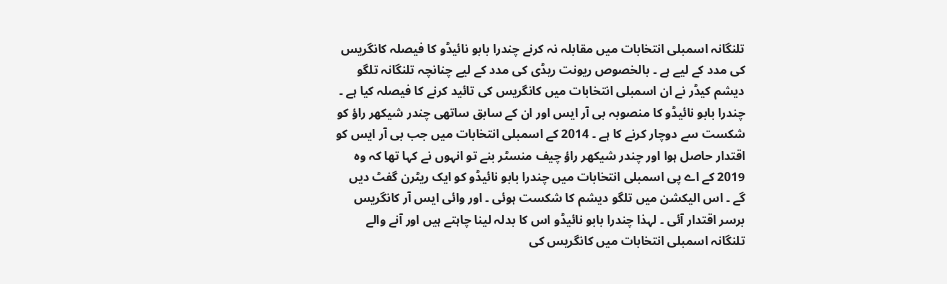تلنگانہ اسمبلی انتخابات میں مقابلہ نہ کرنے چندرا بابو نائیڈو کا فیصلہ کانگریس کی مدد کے لیے ہے ۔ بالخصوص ریونت ریڈی کی مدد کے لیے چنانچہ تلنگانہ تلگو دیشم کیڈر نے ان اسمبلی انتخابات میں کانگریس کی تائید کرنے کا فیصلہ کیا ہے ۔ چندرا بابو نائیڈو کا منصوبہ بی آر ایس اور ان کے سابق ساتھی چندر شیکھر راؤ کو شکست سے دوچار کرنے کا ہے ۔ 2014 کے اسمبلی انتخابات میں جب بی آر ایس کو اقتدار حاصل ہوا اور چندر شیکھر راؤ چیف منسٹر بنے تو انہوں نے کہا تھا کہ وہ 2019 کے اے پی اسمبلی انتخابات میں چندرا بابو نائیڈو کو ایک ریٹرن گفٹ دیں گے ۔ اس الیکشن میں تلگو دیشم کا شکست ہوئی ۔ اور وائی ایس آر کانگریس برسر اقتدار آئی ۔ لہذا چندرا بابو نائیڈو اس کا بدلہ لینا چاہتے ہیں اور آنے والے تلنگانہ اسمبلی انتخابات میں کانگریس کی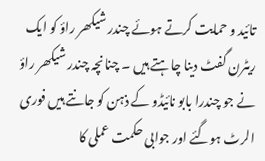تائید و حمایت کرتے ہوئے چندر شیکھر راؤ کو ایک ریٹرن گفٹ دینا چاہتے ہیں ۔ چنانچہ چندر شیکھر راؤ نے جو چندرا بابو نائیڈو کے ذہن کو جانتے ہیں فوری الرٹ ہوگئے اور جوابی حکمت عملی کا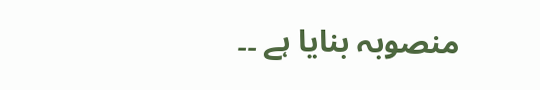منصوبہ بنایا ہے ۔۔